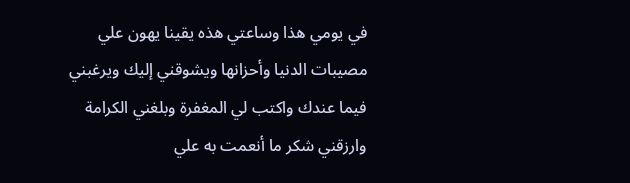في يومي هذا وساعتي هذه يقينا يهون علي مصيبات الدنيا وأحزانها ويشوقني إليك ويرغبني فيما عندك واكتب لي المغفرة وبلغني الكرامة وارزقني شكر ما أنعمت به علي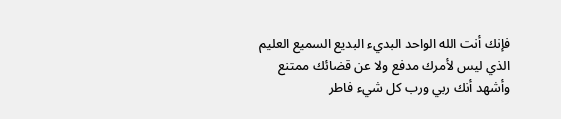فإنك أنت الله الواحد البديء البديع السميع العليم الذي ليس لأمرك مدفع ولا عن قضائك ممتنع وأشهد أنك ربي ورب كل شيء فاطر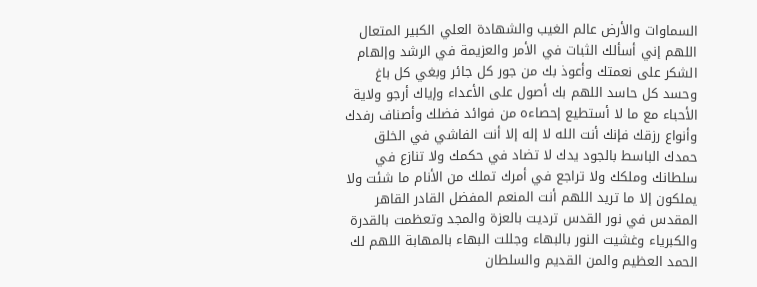السماوات والأرض عالم الغيب والشهادة العلي الكبير المتعال اللهم إني أسألك الثبات في الأمر والعزيمة في الرشد وإلهام الشكر على نعمتك وأعوذ بك من جور كل جائر وبغي كل باغ وحسد كل حاسد اللهم بك أصول على الأعداء وإياك أرجو ولاية الأحباء مع ما لا أستطيع إحصاءه من فوائد فضلك وأصناف رفدك وأنواع رزقك فإنك أنت الله لا إله إلا أنت الفاشي في الخلق حمدك الباسط بالجود يدك لا تضاد في حكمك ولا تنازع في سلطانك وملكك ولا تراجع في أمرك تملك من الأنام ما شئت ولا يملكون إلا ما تريد اللهم أنت المنعم المفضل القادر القاهر المقدس في نور القدس ترديت بالعزة والمجد وتعظمت بالقدرة والكبرياء وغشيت النور بالبهاء وجللت البهاء بالمهابة اللهم لك الحمد العظيم والمن القديم والسلطان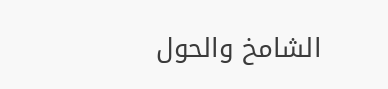الشامخ والحول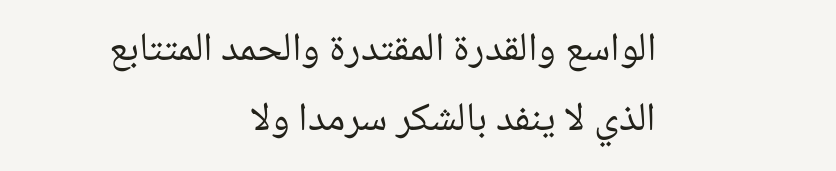الواسع والقدرة المقتدرة والحمد المتتابع الذي لا ينفد بالشكر سرمدا ولا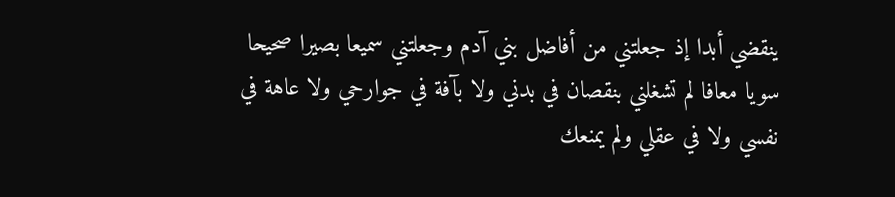ينقضي أبدا إذ جعلتني من أفاضل بني آدم وجعلتني سميعا بصيرا صحيحا سويا معافا لم تشغلني بنقصان في بدني ولا بآفة في جوارحي ولا عاهة في نفسي ولا في عقلي ولم يمنعك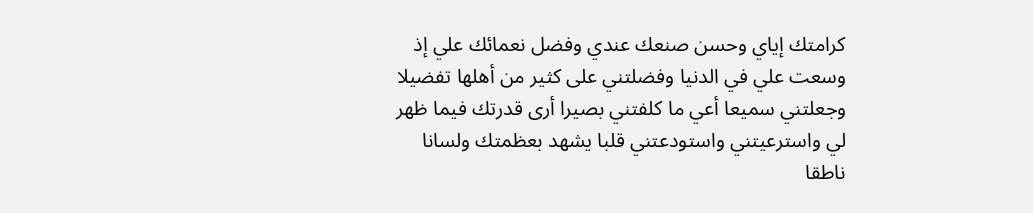كرامتك إياي وحسن صنعك عندي وفضل نعمائك علي إذ وسعت علي في الدنيا وفضلتني على كثير من أهلها تفضيلا وجعلتني سميعا أعي ما كلفتني بصيرا أرى قدرتك فيما ظهر لي واسترعيتني واستودعتني قلبا يشهد بعظمتك ولسانا ناطقا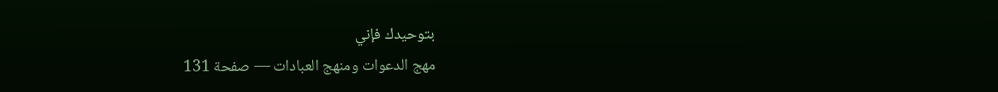بتوحيدك فإني
مهج الدعوات ومنهج العبادات — صفحة 131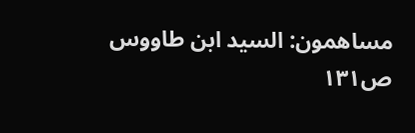مساهمون: السيد ابن طاووس
ص١٣١